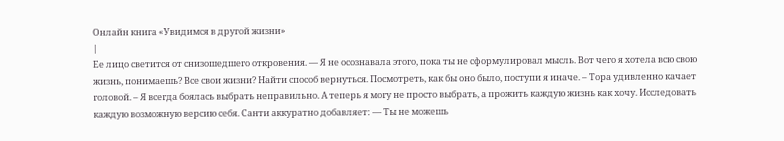Онлайн книга «Увидимся в другой жизни»
|
Ее лицо светится от снизошедшего откровения. — Я не осознавала этого, пока ты не сформулировал мысль. Вот чего я хотела всю свою жизнь, понимаешь? Все свои жизни? Найти способ вернуться. Посмотреть, как бы оно было, поступи я иначе. – Тора удивленно качает головой. – Я всегда боялась выбрать неправильно. А теперь я могу не просто выбрать, а прожить каждую жизнь как хочу. Исследовать каждую возможную версию себя. Санти аккуратно добавляет: — Ты не можешь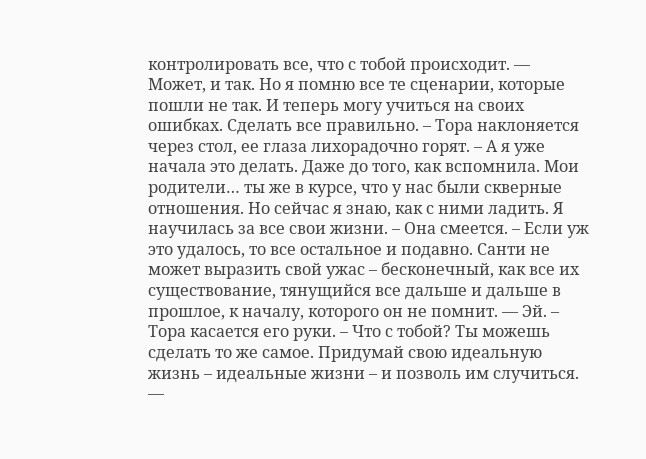контролировать все, что с тобой происходит. — Может, и так. Но я помню все те сценарии, которые пошли не так. И теперь могу учиться на своих ошибках. Сделать все правильно. – Тора наклоняется через стол, ее глаза лихорадочно горят. – А я уже начала это делать. Даже до того, как вспомнила. Мои родители… ты же в курсе, что у нас были скверные отношения. Но сейчас я знаю, как с ними ладить. Я научилась за все свои жизни. – Она смеется. – Если уж это удалось, то все остальное и подавно. Санти не может выразить свой ужас – бесконечный, как все их существование, тянущийся все дальше и дальше в прошлое, к началу, которого он не помнит. — Эй. – Тора касается его руки. – Что с тобой? Ты можешь сделать то же самое. Придумай свою идеальную жизнь – идеальные жизни – и позволь им случиться. —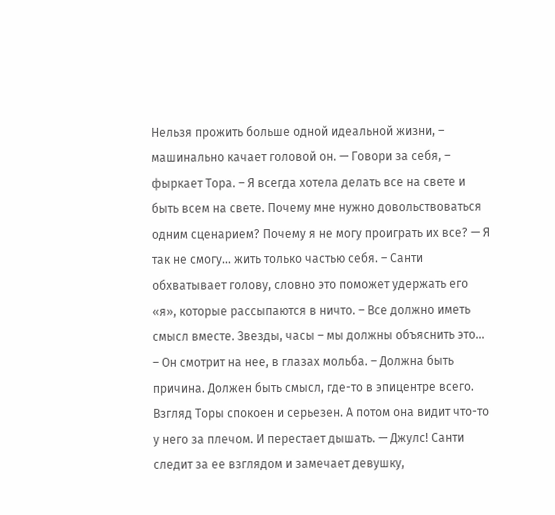Нельзя прожить больше одной идеальной жизни, – машинально качает головой он. — Говори за себя, – фыркает Тора. – Я всегда хотела делать все на свете и быть всем на свете. Почему мне нужно довольствоваться одним сценарием? Почему я не могу проиграть их все? — Я так не смогу… жить только частью себя. – Санти обхватывает голову, словно это поможет удержать его «я», которые рассыпаются в ничто. – Все должно иметь смысл вместе. Звезды, часы – мы должны объяснить это… – Он смотрит на нее, в глазах мольба. – Должна быть причина. Должен быть смысл, где-то в эпицентре всего. Взгляд Торы спокоен и серьезен. А потом она видит что-то у него за плечом. И перестает дышать. — Джулс! Санти следит за ее взглядом и замечает девушку,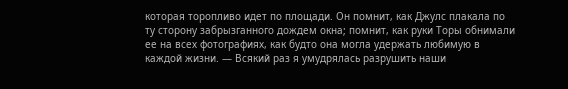которая торопливо идет по площади. Он помнит, как Джулс плакала по ту сторону забрызганного дождем окна; помнит, как руки Торы обнимали ее на всех фотографиях, как будто она могла удержать любимую в каждой жизни. — Всякий раз я умудрялась разрушить наши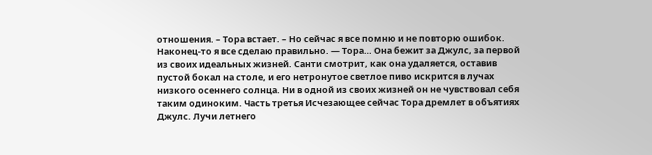отношения. – Тора встает. – Но сейчас я все помню и не повторю ошибок. Наконец-то я все сделаю правильно. — Тора… Она бежит за Джулс, за первой из своих идеальных жизней. Санти смотрит, как она удаляется, оставив пустой бокал на столе, и его нетронутое светлое пиво искрится в лучах низкого осеннего солнца. Ни в одной из своих жизней он не чувствовал себя таким одиноким. Часть третья Исчезающее сейчас Тора дремлет в объятиях Джулс. Лучи летнего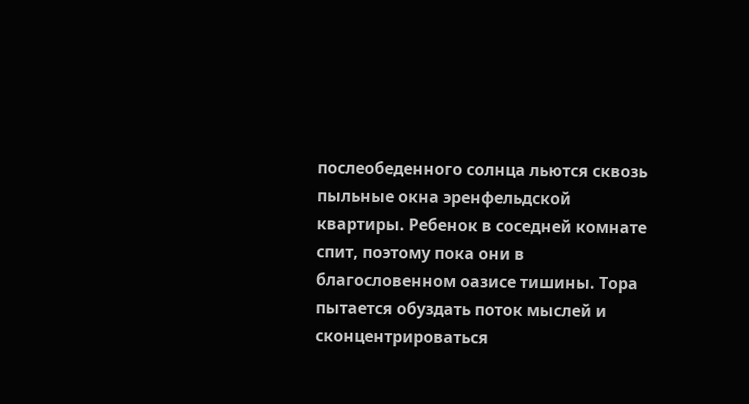послеобеденного солнца льются сквозь пыльные окна эренфельдской квартиры. Ребенок в соседней комнате спит, поэтому пока они в благословенном оазисе тишины. Тора пытается обуздать поток мыслей и сконцентрироваться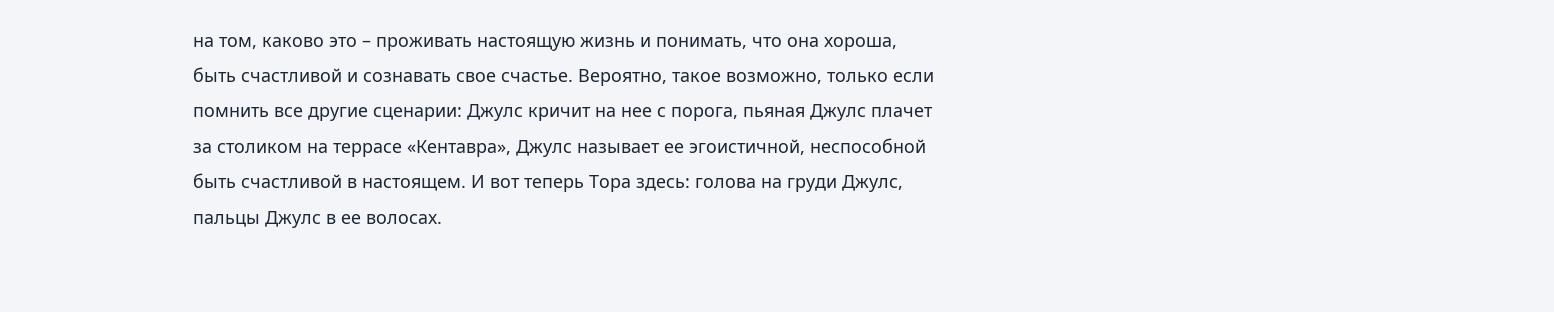на том, каково это – проживать настоящую жизнь и понимать, что она хороша, быть счастливой и сознавать свое счастье. Вероятно, такое возможно, только если помнить все другие сценарии: Джулс кричит на нее с порога, пьяная Джулс плачет за столиком на террасе «Кентавра», Джулс называет ее эгоистичной, неспособной быть счастливой в настоящем. И вот теперь Тора здесь: голова на груди Джулс, пальцы Джулс в ее волосах.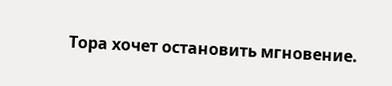Тора хочет остановить мгновение.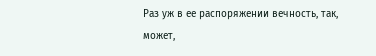Раз уж в ее распоряжении вечность, так, может,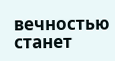вечностью станет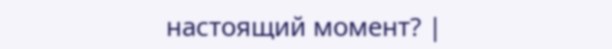настоящий момент? |